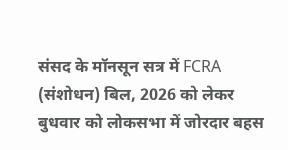संसद के मॉनसून सत्र में FCRA (संशोधन) बिल, 2026 को लेकर बुधवार को लोकसभा में जोरदार बहस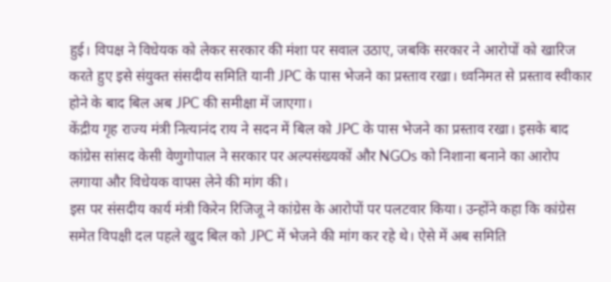हुई। विपक्ष ने विधेयक को लेकर सरकार की मंशा पर सवाल उठाए, जबकि सरकार ने आरोपों को खारिज करते हुए इसे संयुक्त संसदीय समिति यानी JPC के पास भेजने का प्रस्ताव रखा। ध्वनिमत से प्रस्ताव स्वीकार होने के बाद बिल अब JPC की समीक्षा में जाएगा।
केंद्रीय गृह राज्य मंत्री नित्यानंद राय ने सदन में बिल को JPC के पास भेजने का प्रस्ताव रखा। इसके बाद कांग्रेस सांसद केसी वेणुगोपाल ने सरकार पर अल्पसंख्यकों और NGOs को निशाना बनाने का आरोप लगाया और विधेयक वापस लेने की मांग की।
इस पर संसदीय कार्य मंत्री किरेन रिजिजू ने कांग्रेस के आरोपों पर पलटवार किया। उन्होंने कहा कि कांग्रेस समेत विपक्षी दल पहले खुद बिल को JPC में भेजने की मांग कर रहे थे। ऐसे में अब समिति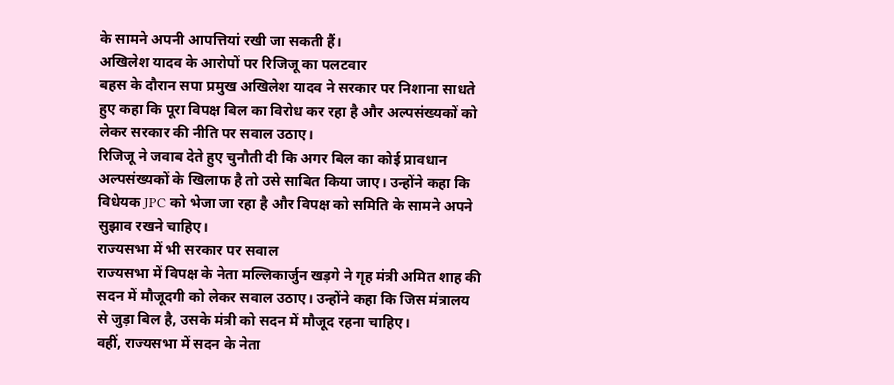के सामने अपनी आपत्तियां रखी जा सकती हैं।
अखिलेश यादव के आरोपों पर रिजिजू का पलटवार
बहस के दौरान सपा प्रमुख अखिलेश यादव ने सरकार पर निशाना साधते हुए कहा कि पूरा विपक्ष बिल का विरोध कर रहा है और अल्पसंख्यकों को लेकर सरकार की नीति पर सवाल उठाए।
रिजिजू ने जवाब देते हुए चुनौती दी कि अगर बिल का कोई प्रावधान अल्पसंख्यकों के खिलाफ है तो उसे साबित किया जाए। उन्होंने कहा कि विधेयक JPC को भेजा जा रहा है और विपक्ष को समिति के सामने अपने सुझाव रखने चाहिए।
राज्यसभा में भी सरकार पर सवाल
राज्यसभा में विपक्ष के नेता मल्लिकार्जुन खड़गे ने गृह मंत्री अमित शाह की सदन में मौजूदगी को लेकर सवाल उठाए। उन्होंने कहा कि जिस मंत्रालय से जुड़ा बिल है, उसके मंत्री को सदन में मौजूद रहना चाहिए।
वहीं, राज्यसभा में सदन के नेता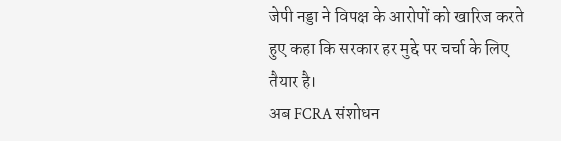जेपी नड्डा ने विपक्ष के आरोपों को खारिज करते हुए कहा कि सरकार हर मुद्दे पर चर्चा के लिए तैयार है।
अब FCRA संशोधन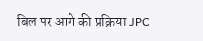बिल पर आगे की प्रक्रिया JPC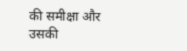की समीक्षा और उसकी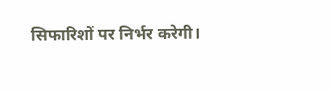सिफारिशों पर निर्भर करेगी।